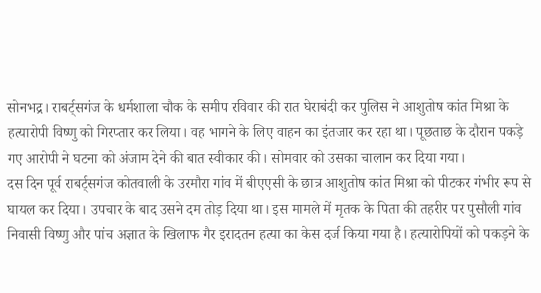सोनभद्र। राबर्ट्सगंज के धर्मशाला चौक के समीप रविवार की रात घेराबंदी कर पुलिस ने आशुतोष कांत मिश्रा के हत्यारोपी विष्णु को गिरप्तार कर लिया। वह भागने के लिए वाहन का इंतजार कर रहा था। पूछताछ के दौरान पकड़े गए आरोपी ने घटना को अंजाम देने की बात स्वीकार की। सोमवार को उसका चालान कर दिया गया।
दस दिन पूर्व राबर्ट्सगंज कोतवाली के उरमौरा गांव में बीएएसी के छात्र आशुतोष कांत मिश्रा को पीटकर गंभीर रूप से घायल कर दिया। उपचार के बाद उसने दम तोड़ दिया था। इस मामले में मृतक के पिता की तहरीर पर पुसौली गांव निवासी विष्णु और पांच अज्ञात के खिलाफ गैर इरादतन हत्या का केस दर्ज किया गया है। हत्यारोपियों को पकड़ने के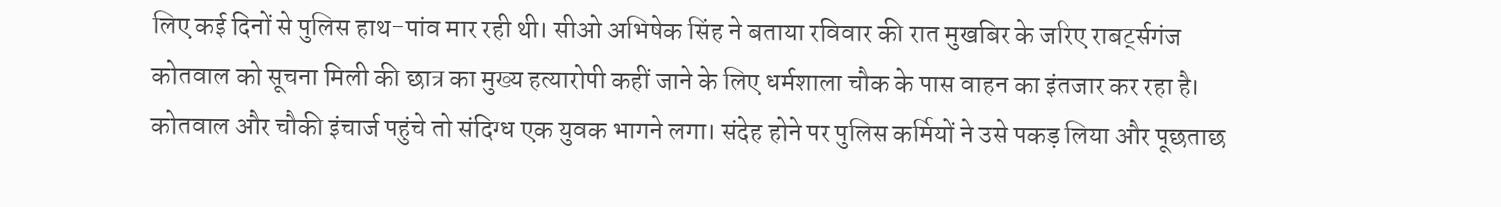लिए कई दिनों से पुलिस हाथ-पांव मार रही थी। सीओ अभिषेक सिंह ने बताया रविवार की रात मुखबिर के जरिए राबर्ट्सगंज कोतवाल को सूचना मिली की छात्र का मुख्य हत्यारोपी कहीं जाने के लिए धर्मशाला चौक के पास वाहन का इंतजार कर रहा है। कोतवाल और चौकी इंचार्ज पहुंचे तो संदिग्ध एक युवक भागने लगा। संदेह होने पर पुलिस कर्मियों ने उसे पकड़ लिया और पूछताछ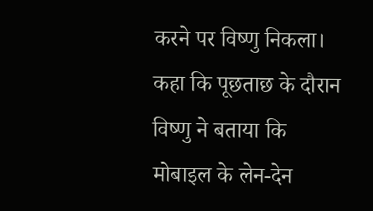करने पर विष्णु निकला। कहा कि पूछताछ के दौरान विष्णु ने बताया कि मोबाइल के लेन-देन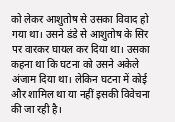को लेकर आशुतोष से उसका विवाद हो गया था। उसने डंडे से आशुतोष के सिर पर वारकर घायल कर दिया था। उसका कहना था कि घटना को उसने अकेले अंजाम दिया था। लेकिन घटना में कोई और शामिल था या नहीं इसकी विवेचना की जा रही है।